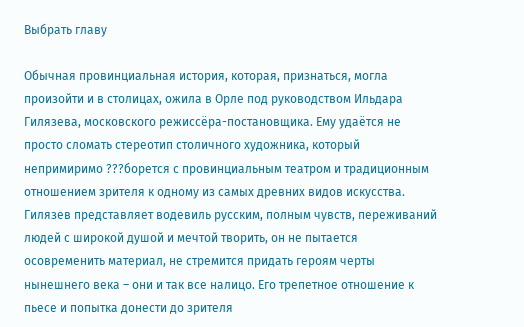Выбрать главу

Обычная провинциальная история, которая, признаться, могла произойти и в столицах, ожила в Орле под руководством Ильдара Гилязева, московского режиссёра-постановщика. Ему удаётся не просто сломать стереотип столичного художника, который непримиримо ???борется с провинциальным театром и традиционным отношением зрителя к одному из самых древних видов искусства. Гилязев представляет водевиль русским, полным чувств, переживаний людей с широкой душой и мечтой творить, он не пытается осовременить материал, не стремится придать героям черты нынешнего века – они и так все налицо. Его трепетное отношение к пьесе и попытка донести до зрителя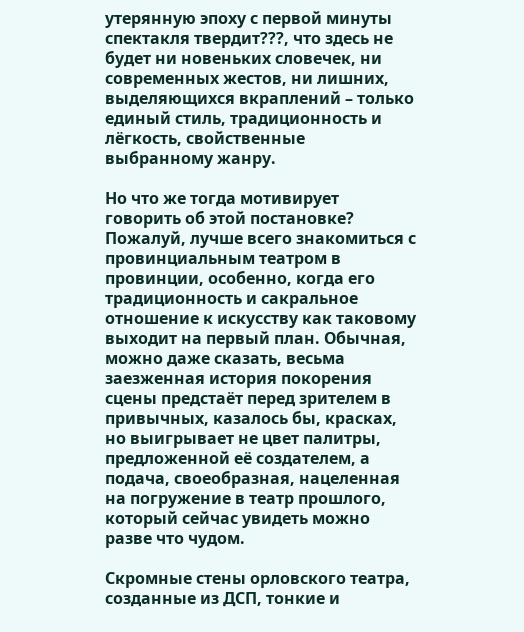утерянную эпоху с первой минуты спектакля твердит???, что здесь не будет ни новеньких словечек, ни современных жестов, ни лишних, выделяющихся вкраплений – только единый стиль, традиционность и лёгкость, свойственные выбранному жанру.

Но что же тогда мотивирует говорить об этой постановке? Пожалуй, лучше всего знакомиться с провинциальным театром в провинции, особенно, когда его традиционность и сакральное отношение к искусству как таковому выходит на первый план. Обычная, можно даже сказать, весьма заезженная история покорения сцены предстаёт перед зрителем в привычных, казалось бы, красках, но выигрывает не цвет палитры, предложенной её создателем, а подача, своеобразная, нацеленная на погружение в театр прошлого, который сейчас увидеть можно разве что чудом.

Скромные стены орловского театра, созданные из ДСП, тонкие и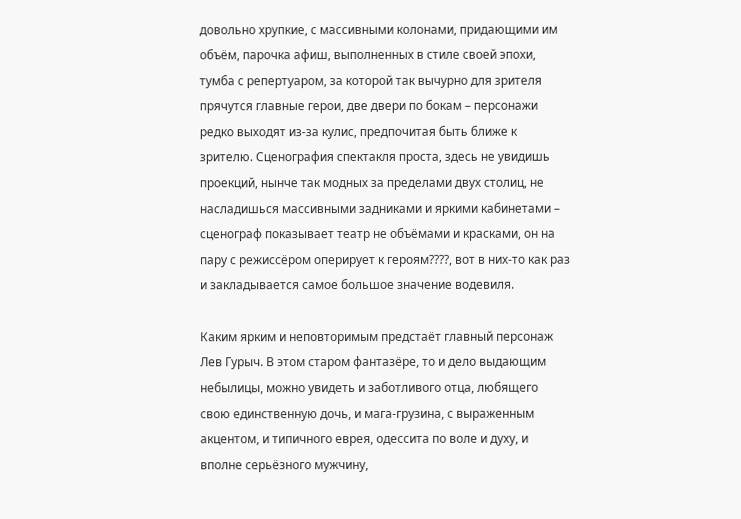довольно хрупкие, с массивными колонами, придающими им объём, парочка афиш, выполненных в стиле своей эпохи, тумба с репертуаром, за которой так вычурно для зрителя прячутся главные герои, две двери по бокам – персонажи редко выходят из-за кулис, предпочитая быть ближе к зрителю. Сценография спектакля проста, здесь не увидишь проекций, нынче так модных за пределами двух столиц, не насладишься массивными задниками и яркими кабинетами – сценограф показывает театр не объёмами и красками, он на пару с режиссёром оперирует к героям????, вот в них-то как раз и закладывается самое большое значение водевиля.

Каким ярким и неповторимым предстаёт главный персонаж Лев Гурыч. В этом старом фантазёре, то и дело выдающим небылицы, можно увидеть и заботливого отца, любящего свою единственную дочь, и мага-грузина, с выраженным акцентом, и типичного еврея, одессита по воле и духу, и вполне серьёзного мужчину,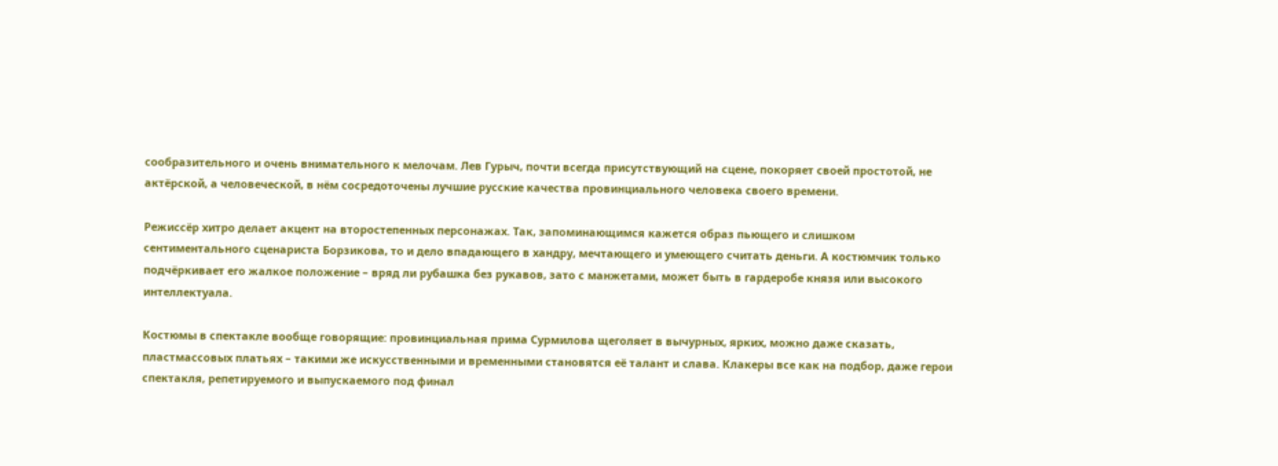сообразительного и очень внимательного к мелочам. Лев Гурыч, почти всегда присутствующий на сцене, покоряет своей простотой, не актёрской, а человеческой, в нём сосредоточены лучшие русские качества провинциального человека своего времени.

Режиссёр хитро делает акцент на второстепенных персонажах. Так, запоминающимся кажется образ пьющего и слишком сентиментального сценариста Борзикова, то и дело впадающего в хандру, мечтающего и умеющего считать деньги. А костюмчик только подчёркивает его жалкое положение – вряд ли рубашка без рукавов, зато с манжетами, может быть в гардеробе князя или высокого интеллектуала.

Костюмы в спектакле вообще говорящие: провинциальная прима Сурмилова щеголяет в вычурных, ярких, можно даже сказать, пластмассовых платьях – такими же искусственными и временными становятся её талант и слава. Клакеры все как на подбор, даже герои спектакля, репетируемого и выпускаемого под финал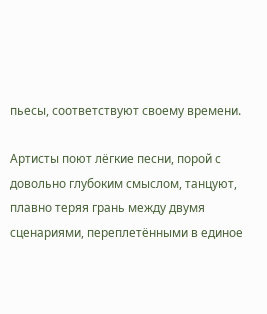пьесы, соответствуют своему времени.

Артисты поют лёгкие песни, порой с довольно глубоким смыслом, танцуют, плавно теряя грань между двумя сценариями, переплетёнными в единое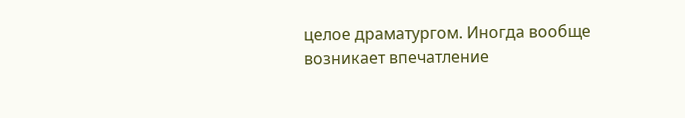целое драматургом. Иногда вообще возникает впечатление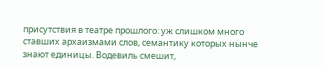присутствия в театре прошлого: уж слишком много ставших архаизмами слов, семантику которых нынче знают единицы. Водевиль смешит,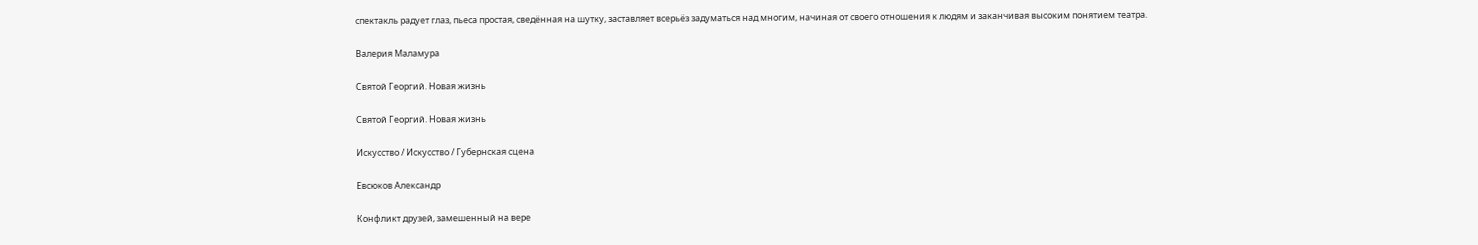спектакль радует глаз, пьеса простая, сведённая на шутку, заставляет всерьёз задуматься над многим, начиная от своего отношения к людям и заканчивая высоким понятием театра.

Валерия Маламура

Святой Георгий. Новая жизнь

Святой Георгий. Новая жизнь

Искусство / Искусство / Губернская сцена

Евсюков Александр

Конфликт друзей, замешенный на вере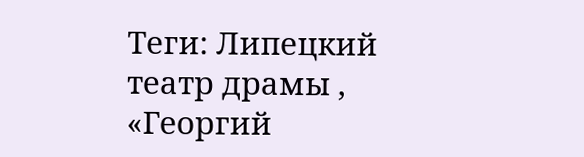Теги: Липецкий театр драмы , «Георгий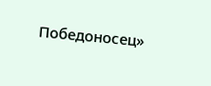Победоносец»